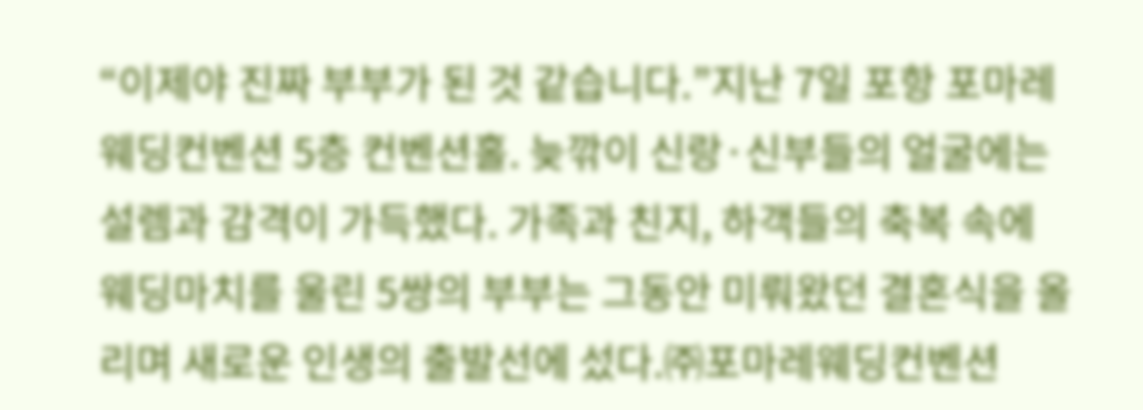“이제야 진짜 부부가 된 것 같습니다.”지난 7일 포항 포마레웨딩컨벤션 5층 컨벤션홀. 늦깎이 신랑·신부들의 얼굴에는 설렘과 감격이 가득했다. 가족과 친지, 하객들의 축복 속에 웨딩마치를 울린 5쌍의 부부는 그동안 미뤄왔던 결혼식을 올리며 새로운 인생의 출발선에 섰다.㈜포마레웨딩컨벤션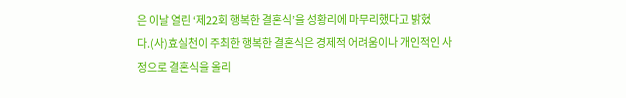은 이날 열린 ‘제22회 행복한 결혼식’을 성황리에 마무리했다고 밝혔다.(사)효실천이 주최한 행복한 결혼식은 경제적 어려움이나 개인적인 사정으로 결혼식을 올리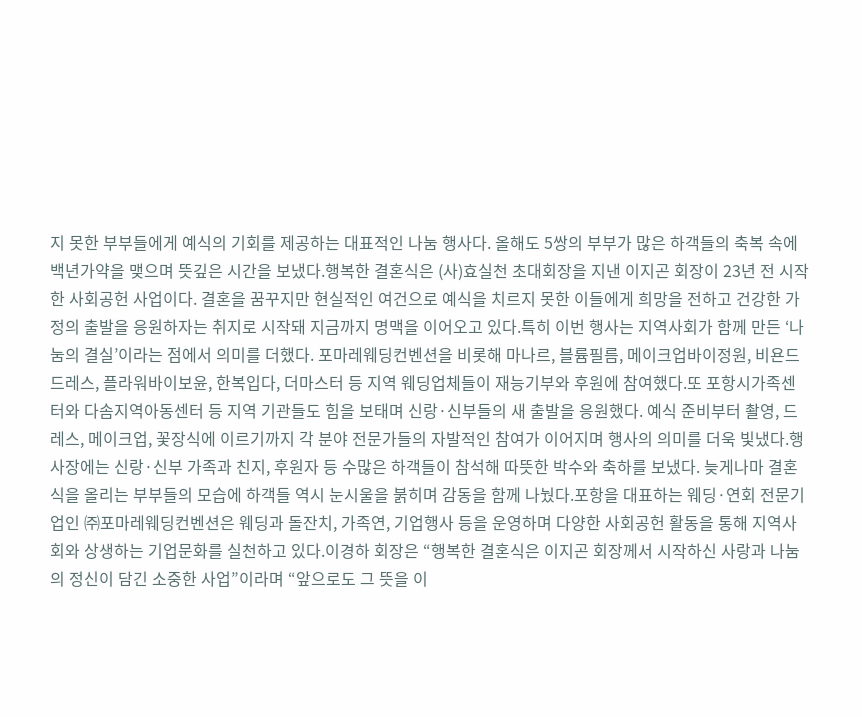지 못한 부부들에게 예식의 기회를 제공하는 대표적인 나눔 행사다. 올해도 5쌍의 부부가 많은 하객들의 축복 속에 백년가약을 맺으며 뜻깊은 시간을 보냈다.행복한 결혼식은 (사)효실천 초대회장을 지낸 이지곤 회장이 23년 전 시작한 사회공헌 사업이다. 결혼을 꿈꾸지만 현실적인 여건으로 예식을 치르지 못한 이들에게 희망을 전하고 건강한 가정의 출발을 응원하자는 취지로 시작돼 지금까지 명맥을 이어오고 있다.특히 이번 행사는 지역사회가 함께 만든 ‘나눔의 결실’이라는 점에서 의미를 더했다. 포마레웨딩컨벤션을 비롯해 마나르, 블륨필름, 메이크업바이정원, 비욘드드레스, 플라워바이보윤, 한복입다, 더마스터 등 지역 웨딩업체들이 재능기부와 후원에 참여했다.또 포항시가족센터와 다솜지역아동센터 등 지역 기관들도 힘을 보태며 신랑·신부들의 새 출발을 응원했다. 예식 준비부터 촬영, 드레스, 메이크업, 꽃장식에 이르기까지 각 분야 전문가들의 자발적인 참여가 이어지며 행사의 의미를 더욱 빛냈다.행사장에는 신랑·신부 가족과 친지, 후원자 등 수많은 하객들이 참석해 따뜻한 박수와 축하를 보냈다. 늦게나마 결혼식을 올리는 부부들의 모습에 하객들 역시 눈시울을 붉히며 감동을 함께 나눴다.포항을 대표하는 웨딩·연회 전문기업인 ㈜포마레웨딩컨벤션은 웨딩과 돌잔치, 가족연, 기업행사 등을 운영하며 다양한 사회공헌 활동을 통해 지역사회와 상생하는 기업문화를 실천하고 있다.이경하 회장은 “행복한 결혼식은 이지곤 회장께서 시작하신 사랑과 나눔의 정신이 담긴 소중한 사업”이라며 “앞으로도 그 뜻을 이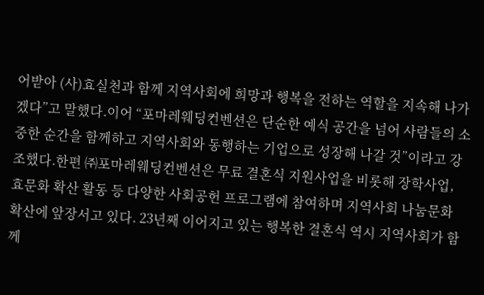어받아 (사)효실천과 함께 지역사회에 희망과 행복을 전하는 역할을 지속해 나가겠다”고 말했다.이어 “포마레웨딩컨벤션은 단순한 예식 공간을 넘어 사람들의 소중한 순간을 함께하고 지역사회와 동행하는 기업으로 성장해 나갈 것”이라고 강조했다.한편 ㈜포마레웨딩컨벤션은 무료 결혼식 지원사업을 비롯해 장학사업, 효문화 확산 활동 등 다양한 사회공헌 프로그램에 참여하며 지역사회 나눔문화 확산에 앞장서고 있다. 23년째 이어지고 있는 행복한 결혼식 역시 지역사회가 함께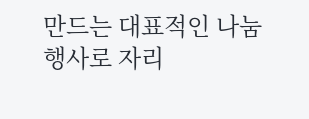만드는 대표적인 나눔 행사로 자리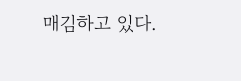매김하고 있다.